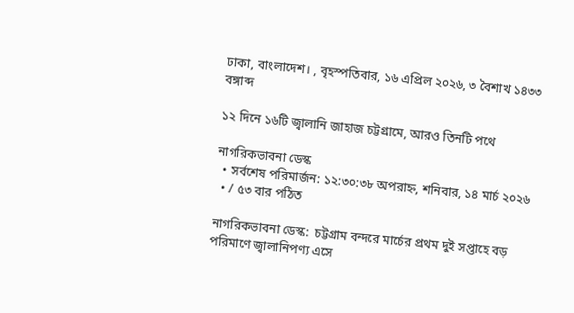ঢাকা, বাংলাদেশ। , বৃহস্পতিবার, ১৬ এপ্রিল ২০২৬, ৩ বৈশাখ ১৪৩৩ বঙ্গাব্দ

১২ দিনে ১৬টি জ্বালানি জাহাজ চট্টগ্রামে, আরও তিনটি পথে

নাগরিকভাবনা ডেস্ক
  • সর্বশেষ পরিমার্জন: ১২:৩০:৩৮ অপরাহ্ন, শনিবার, ১৪ মার্চ ২০২৬
  • / ৫৩ বার পঠিত

নাগরিকভাবনা ডেস্ক:  চট্টগ্রাম বন্দরে মার্চের প্রথম দুই সপ্তাহে বড় পরিমাণে জ্বালানিপণ্য এসে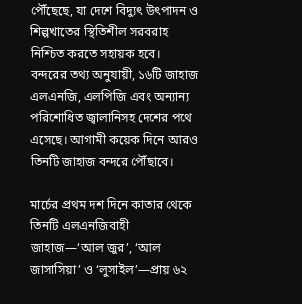পৌঁছেছে, যা দেশে বিদ্যুৎ উৎপাদন ও শিল্পখাতের স্থিতিশীল সরবরাহ নিশ্চিত করতে সহায়ক হবে। বন্দরের তথ্য অনুযায়ী, ১৬টি জাহাজ এলএনজি, এলপিজি এবং অন্যান্য পরিশোধিত জ্বালানিসহ দেশের পথে এসেছে। আগামী কয়েক দিনে আরও তিনটি জাহাজ বন্দরে পৌঁছাবে।

মার্চের প্রথম দশ দিনে কাতার থেকে তিনটি এলএনজিবাহী জাহাজ—‘আল জুর’, ‘আল জাসাসিয়া’ ও ‘লুসাইল’—প্রায় ৬২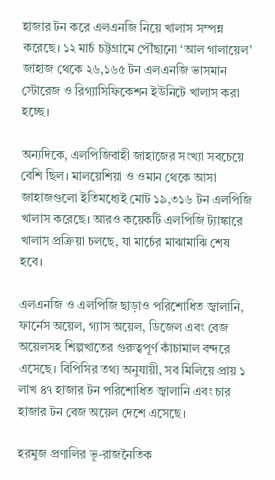হাজার টন করে এলএনজি নিয়ে খালাস সম্পন্ন করেছে। ১২ মার্চ চট্টগ্রামে পৌঁছানো ‘আল গালায়েল’ জাহাজ থেকে ২৬,১৬৫ টন এলএনজি ভাসমান স্টোরেজ ও রিগ্যাসিফিকেশন ইউনিটে খালাস করা হচ্ছে।

অন্যদিকে, এলপিজিবাহী জাহাজের সংখ্যা সবচেয়ে বেশি ছিল। মালয়েশিয়া ও ওমান থেকে আসা জাহাজগুলো ইতিমধ্যেই মোট ১৯,৩১৬ টন এলপিজি খালাস করেছে। আরও কয়েকটি এলপিজি ট্যাঙ্কারে খালাস প্রক্রিয়া চলছে, যা মার্চের মাঝামাঝি শেষ হবে।

এলএনজি ও এলপিজি ছাড়াও পরিশোধিত জ্বালানি, ফার্নেস অয়েল, গ্যাস অয়েল, ডিজেল এবং বেজ অয়েলসহ শিল্পখাতের গুরুত্বপূর্ণ কাঁচামাল বন্দরে এসেছে। বিপিসির তথ্য অনুযায়ী, সব মিলিয়ে প্রায় ১ লাখ ৪৭ হাজার টন পরিশোধিত জ্বালানি এবং চার হাজার টন বেজ অয়েল দেশে এসেছে।

হরমুজ প্রণালির ভূ-রাজনৈতিক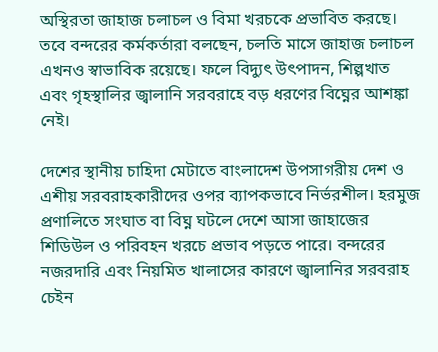অস্থিরতা জাহাজ চলাচল ও বিমা খরচকে প্রভাবিত করছে। তবে বন্দরের কর্মকর্তারা বলছেন, চলতি মাসে জাহাজ চলাচল এখনও স্বাভাবিক রয়েছে। ফলে বিদ্যুৎ উৎপাদন, শিল্পখাত এবং গৃহস্থালির জ্বালানি সরবরাহে বড় ধরণের বিঘ্নের আশঙ্কা নেই।

দেশের স্থানীয় চাহিদা মেটাতে বাংলাদেশ উপসাগরীয় দেশ ও এশীয় সরবরাহকারীদের ওপর ব্যাপকভাবে নির্ভরশীল। হরমুজ প্রণালিতে সংঘাত বা বিঘ্ন ঘটলে দেশে আসা জাহাজের শিডিউল ও পরিবহন খরচে প্রভাব পড়তে পারে। বন্দরের নজরদারি এবং নিয়মিত খালাসের কারণে জ্বালানির সরবরাহ চেইন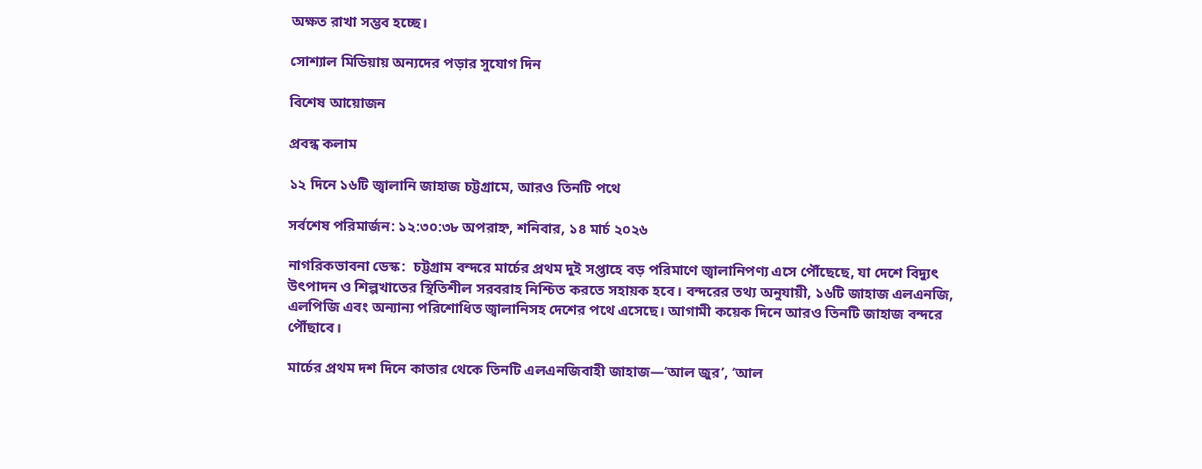অক্ষত রাখা সম্ভব হচ্ছে।

সোশ্যাল মিডিয়ায় অন্যদের পড়ার সুযোগ দিন

বিশেষ আয়োজন

প্রবন্ধ কলাম

১২ দিনে ১৬টি জ্বালানি জাহাজ চট্টগ্রামে, আরও তিনটি পথে

সর্বশেষ পরিমার্জন: ১২:৩০:৩৮ অপরাহ্ন, শনিবার, ১৪ মার্চ ২০২৬

নাগরিকভাবনা ডেস্ক:  চট্টগ্রাম বন্দরে মার্চের প্রথম দুই সপ্তাহে বড় পরিমাণে জ্বালানিপণ্য এসে পৌঁছেছে, যা দেশে বিদ্যুৎ উৎপাদন ও শিল্পখাতের স্থিতিশীল সরবরাহ নিশ্চিত করতে সহায়ক হবে। বন্দরের তথ্য অনুযায়ী, ১৬টি জাহাজ এলএনজি, এলপিজি এবং অন্যান্য পরিশোধিত জ্বালানিসহ দেশের পথে এসেছে। আগামী কয়েক দিনে আরও তিনটি জাহাজ বন্দরে পৌঁছাবে।

মার্চের প্রথম দশ দিনে কাতার থেকে তিনটি এলএনজিবাহী জাহাজ—‘আল জুর’, ‘আল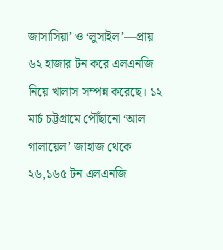জাসাসিয়া’ ও ‘লুসাইল’—প্রায় ৬২ হাজার টন করে এলএনজি নিয়ে খালাস সম্পন্ন করেছে। ১২ মার্চ চট্টগ্রামে পৌঁছানো ‘আল গালায়েল’ জাহাজ থেকে ২৬,১৬৫ টন এলএনজি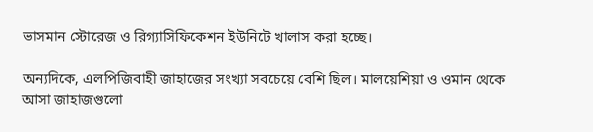ভাসমান স্টোরেজ ও রিগ্যাসিফিকেশন ইউনিটে খালাস করা হচ্ছে।

অন্যদিকে, এলপিজিবাহী জাহাজের সংখ্যা সবচেয়ে বেশি ছিল। মালয়েশিয়া ও ওমান থেকে আসা জাহাজগুলো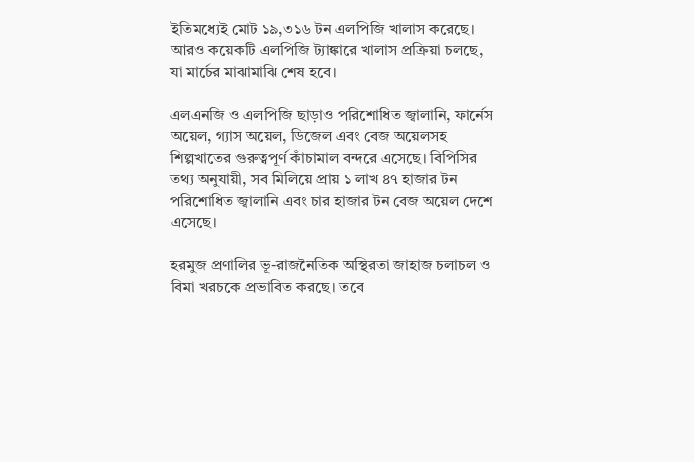ইতিমধ্যেই মোট ১৯,৩১৬ টন এলপিজি খালাস করেছে। আরও কয়েকটি এলপিজি ট্যাঙ্কারে খালাস প্রক্রিয়া চলছে, যা মার্চের মাঝামাঝি শেষ হবে।

এলএনজি ও এলপিজি ছাড়াও পরিশোধিত জ্বালানি, ফার্নেস অয়েল, গ্যাস অয়েল, ডিজেল এবং বেজ অয়েলসহ শিল্পখাতের গুরুত্বপূর্ণ কাঁচামাল বন্দরে এসেছে। বিপিসির তথ্য অনুযায়ী, সব মিলিয়ে প্রায় ১ লাখ ৪৭ হাজার টন পরিশোধিত জ্বালানি এবং চার হাজার টন বেজ অয়েল দেশে এসেছে।

হরমুজ প্রণালির ভূ-রাজনৈতিক অস্থিরতা জাহাজ চলাচল ও বিমা খরচকে প্রভাবিত করছে। তবে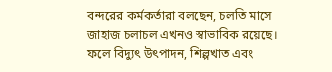বন্দরের কর্মকর্তারা বলছেন, চলতি মাসে জাহাজ চলাচল এখনও স্বাভাবিক রয়েছে। ফলে বিদ্যুৎ উৎপাদন, শিল্পখাত এবং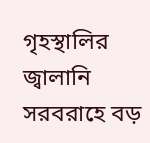গৃহস্থালির জ্বালানি সরবরাহে বড়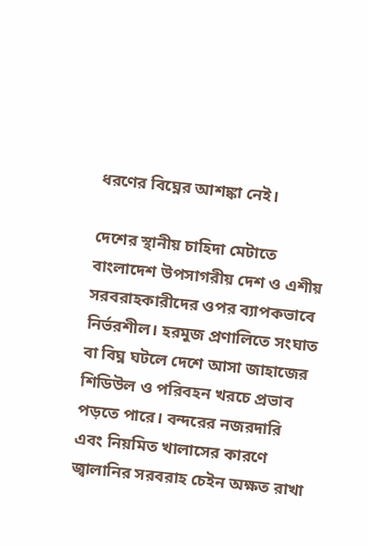ধরণের বিঘ্নের আশঙ্কা নেই।

দেশের স্থানীয় চাহিদা মেটাতে বাংলাদেশ উপসাগরীয় দেশ ও এশীয় সরবরাহকারীদের ওপর ব্যাপকভাবে নির্ভরশীল। হরমুজ প্রণালিতে সংঘাত বা বিঘ্ন ঘটলে দেশে আসা জাহাজের শিডিউল ও পরিবহন খরচে প্রভাব পড়তে পারে। বন্দরের নজরদারি এবং নিয়মিত খালাসের কারণে জ্বালানির সরবরাহ চেইন অক্ষত রাখা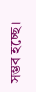সম্ভব হচ্ছে।